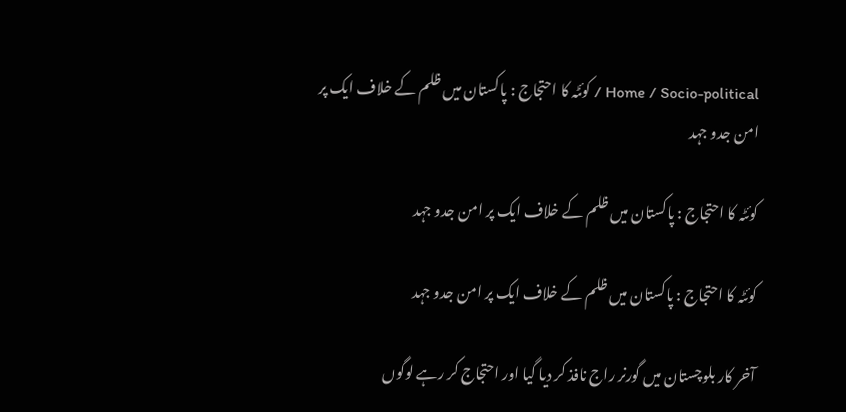Home / Socio-political / کوئٹہ کا احتجاج : پاکستان میں ظلم کے خلاف ایک پر امن جدو جہد

کوئٹہ کا احتجاج : پاکستان میں ظلم کے خلاف ایک پر امن جدو جہد

کوئٹہ کا احتجاج : پاکستان میں ظلم کے خلاف ایک پر امن جدو جہد

آخر کار بلوچستان میں گورنر راج نافذ کر دیا گیا اور احتجاج کر رہے لوگوں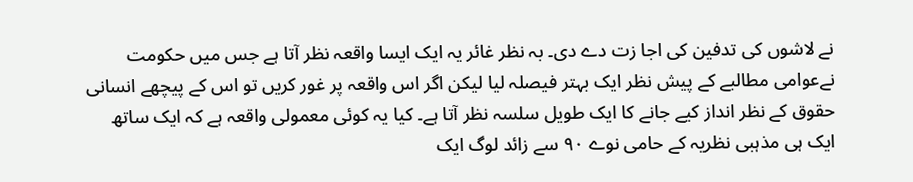نے لاشوں کی تدفین کی اجا زت دے دی۔ بہ نظر غائر یہ ایک ایسا واقعہ نظر آتا ہے جس میں حکومت نےعوامی مطالبے کے پیش نظر ایک بہتر فیصلہ لیا لیکن اگر اس واقعہ پر غور کریں تو اس کے پیچھے انسانی حقوق کے نظر انداز کیے جانے کا ایک طویل سلسہ نظر آتا ہے۔ کیا یہ کوئی معمولی واقعہ ہے کہ ایک ساتھ ایک ہی مذہبی نظریہ کے حامی نوے ۹۰ سے زائد لوگ ایک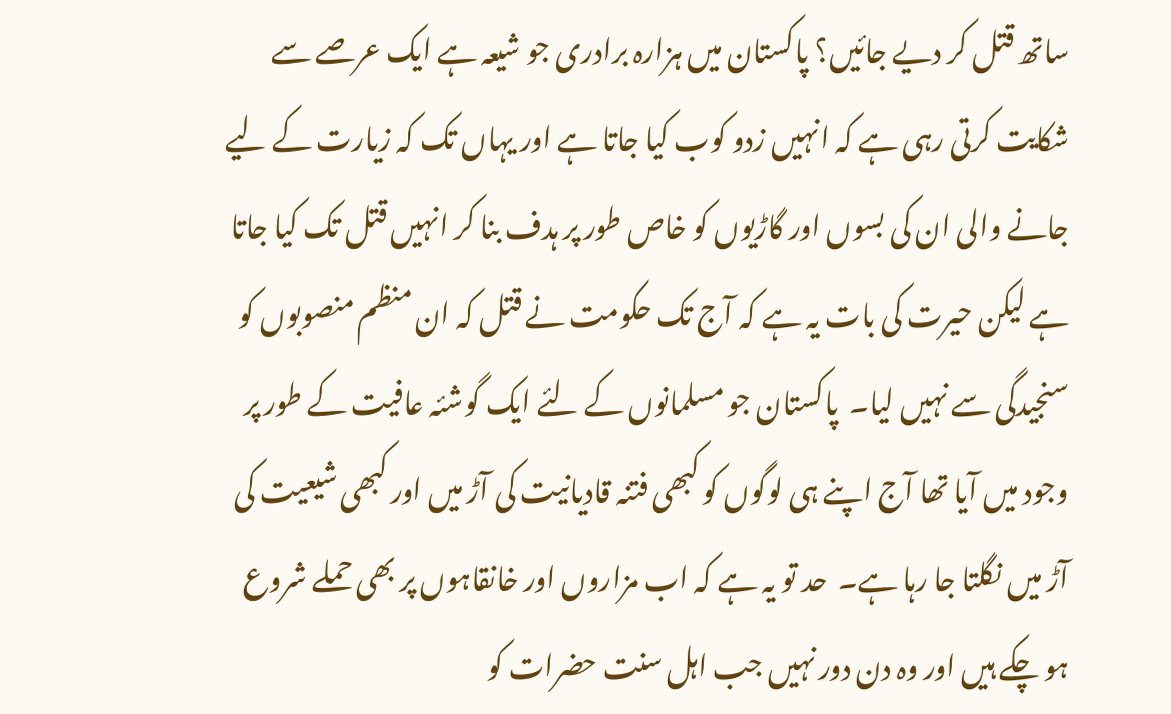ساتھ قتل کر دیے جائیں؟ پاکستان میں ہزارہ برادری جو شیعہ ہے ایک عرصے سے شکایت کرتی رہی ہے کہ انہیں زدو کوب کیا جاتا ہے اور یہاں تک کہ زیارت کے لیے جانے والی ان کی بسوں اور گاڑیوں کو خاص طور پر ہدف بنا کر انہیں قتل تک کیا جاتا ہے لیکن حیرت کی بات یہ ہے کہ آج تک حکومت نے قتل کہ ان منظم منصوبوں کو سنجیدگی سے نہیں لیا۔  پاکستان جو مسلمانوں کے لئے ایک گوشئہ عافیت کے طور پر وجود میں آیا تھا آج اپنے ہی لوگوں کو کبھی فتنہ قادیانیت کی آڑ میں اور کبھی شیعیت کی آڑ میں نگلتا جا رہا ہے۔  حد تو یہ ہے کہ اب مزاروں اور خانقاہوں پر بھی حملے شروع ہو چکے ہیں اور وہ دن دور نہیں جب اہل سنت حضرات کو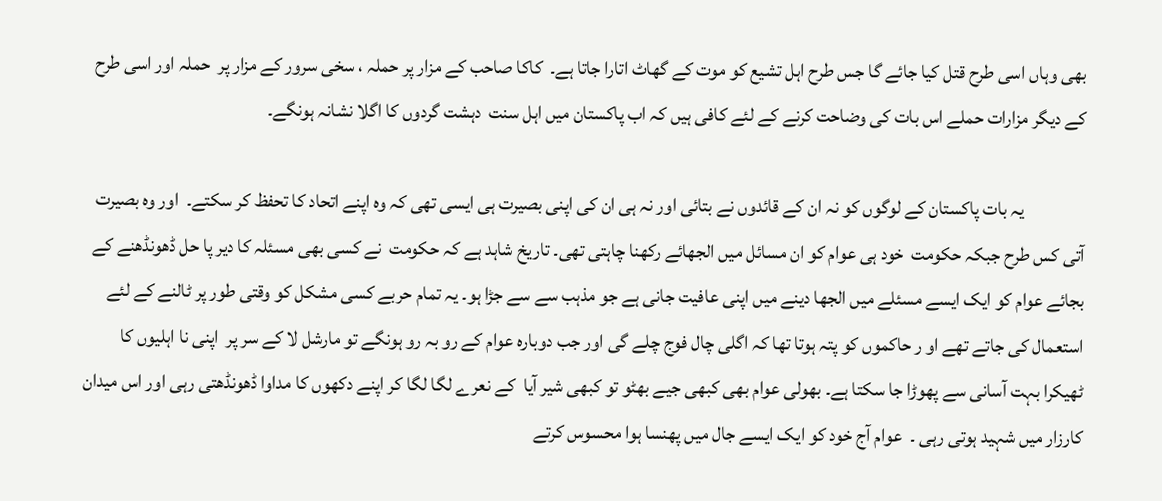بھی وہاں اسی طرح قتل کیا جائے گا جس طرح اہل تشیع کو موت کے گھاٹ اتارا جاتا ہے۔  کاکا صاحب کے مزار پر حملہ ، سخی سرور کے مزار پر  حملہ اور اسی طرح کے دیگر مزارات حملے اس بات کی وضاحت کرنے کے لئے کافی ہیں کہ اب پاکستان میں اہل سنت  دہشت گردوں کا اگلا نشانہ ہونگے۔

                یہ بات پاکستان کے لوگوں کو نہ ان کے قائدوں نے بتائی اور نہ ہی ان کی اپنی بصیرت ہی ایسی تھی کہ وہ اپنے اتحاد کا تحفظ کر سکتے۔  اور وہ بصیرت آتی کس طرح جبکہ حکومت  خود ہی عوام کو ان مسائل میں الجھائے رکھنا چاہتی تھی۔ تاریخ شاہد ہے کہ حکومت  نے کسی بھی مسئلہ کا دیر پا حل ڈھونڈھنے کے بجائے عوام کو ایک ایسے مسئلے میں الجھا دینے میں اپنی عافیت جانی ہے جو مذہب سے سے جڑا ہو۔ یہ تمام حربے کسی مشکل کو وقتی طور پر ٹالنے کے لئے استعمال کی جاتے تھے او ر حاکموں کو پتہ ہوتا تھا کہ اگلی چال فوج چلے گی اور جب دوبارہ عوام کے رو بہ رو ہونگے تو مارشل لا کے سر پر  اپنی نا اہلیوں کا ٹھیکرا بہت آسانی سے پھوڑا جا سکتا ہے۔ بھولی عوام بھی کبھی جیے بھٹو تو کبھی شیر آیا  کے نعرے لگا لگا کر اپنے دکھوں کا مداوا ڈھونڈھتی رہی اور اس میدان کارزار میں شہید ہوتی رہی ۔  عوام آج خود کو ایک ایسے جال میں پھنسا ہوا محسوس کرتے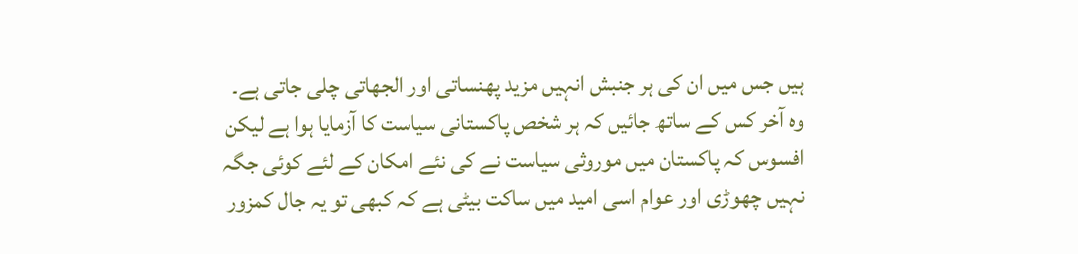ہیں جس میں ان کی ہر جنبش انہیں مزید پھنساتی اور الجھاتی چلی جاتی ہے۔ وہ آخر کس کے ساتھ جائیں کہ ہر شخص پاکستانی سیاست کا آزمایا ہوا ہے لیکن افسوس کہ پاکستان میں موروثی سیاست نے کی نئے امکان کے لئے کوئی جگہ نہیں چھوڑی اور عوام اسی امید میں ساکت بیٹی ہے کہ کبھی تو یہ جال کمزور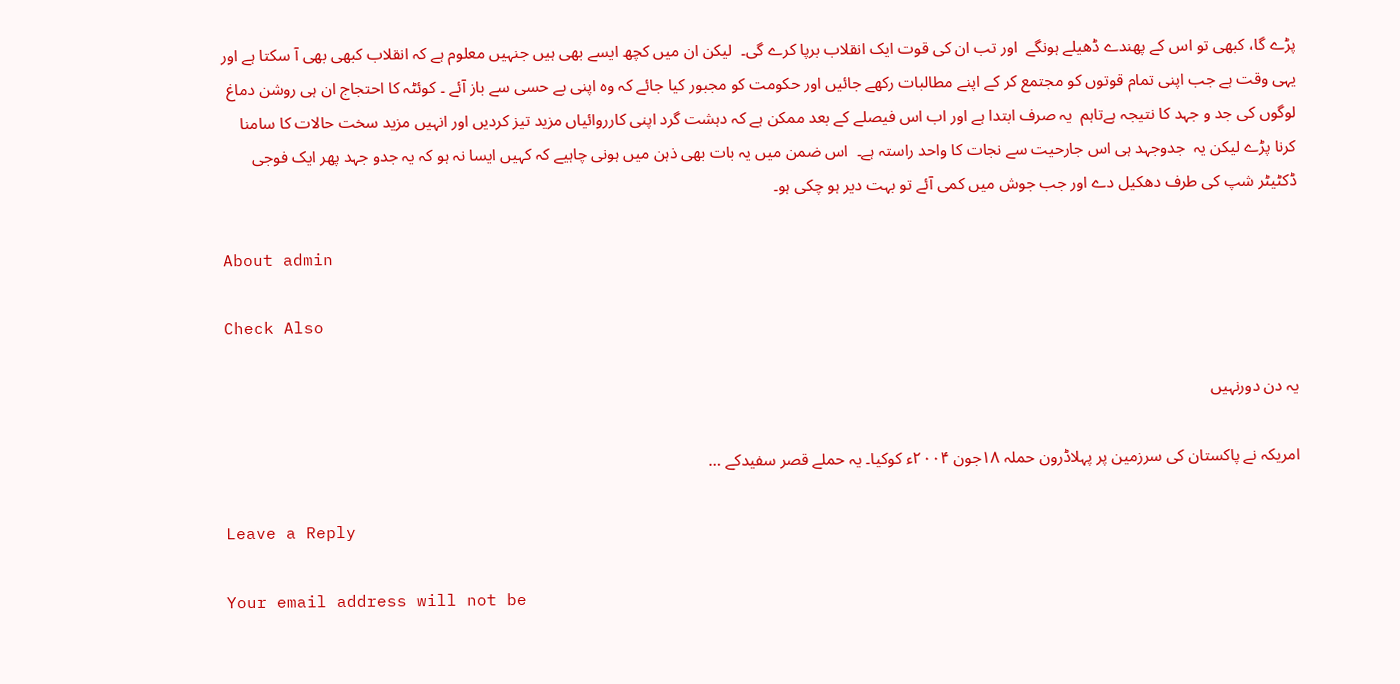پڑے گا، کبھی تو اس کے پھندے ڈھیلے ہونگے  اور تب ان کی قوت ایک انقلاب برپا کرے گی۔  لیکن ان میں کچھ ایسے بھی ہیں جنہیں معلوم ہے کہ انقلاب کبھی بھی آ سکتا ہے اور یہی وقت ہے جب اپنی تمام قوتوں کو مجتمع کر کے اپنے مطالبات رکھے جائیں اور حکومت کو مجبور کیا جائے کہ وہ اپنی بے حسی سے باز آئے ۔ کوئٹہ کا احتجاج ان ہی روشن دماغ لوگوں کی جد و جہد کا نتیجہ ہےتاہم  یہ صرف ابتدا ہے اور اب اس فیصلے کے بعد ممکن ہے کہ دہشت گرد اپنی کارروائیاں مزید تیز کردیں اور انہیں مزید سخت حالات کا سامنا کرنا پڑے لیکن یہ  جدوجہد ہی اس جارحیت سے نجات کا واحد راستہ ہے۔  اس ضمن میں یہ بات بھی ذہن میں ہونی چاہیے کہ کہیں ایسا نہ ہو کہ یہ جدو جہد پھر ایک فوجی ڈکٹیٹر شپ کی طرف دھکیل دے اور جب جوش میں کمی آئے تو بہت دیر ہو چکی ہو۔

About admin

Check Also

یہ دن دورنہیں

امریکہ نے پاکستان کی سرزمین پر پہلاڈرون حملہ ۱۸جون ۲۰۰۴ء کوکیا۔ یہ حملے قصر سفیدکے …

Leave a Reply

Your email address will not be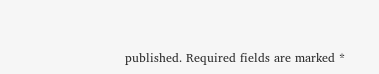published. Required fields are marked *